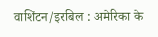वाशिंटन/इरबिल : अमेरिका के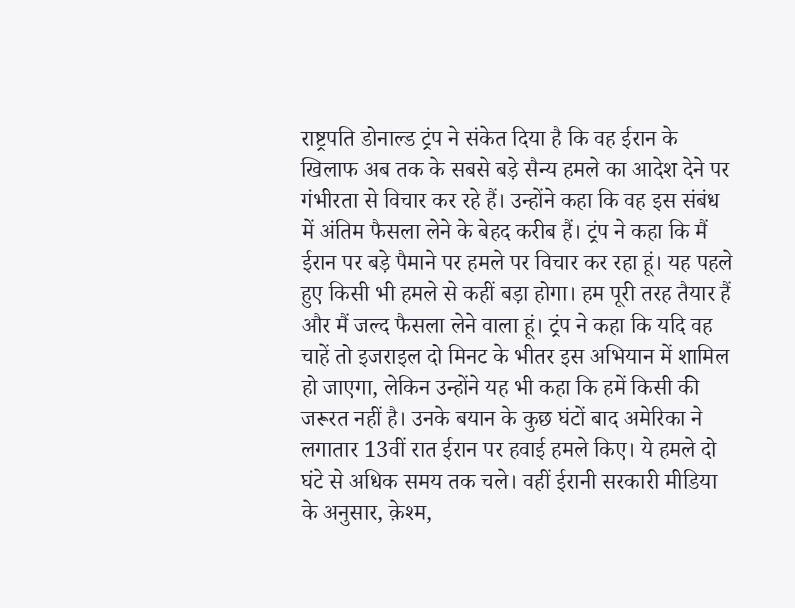राष्ट्रपति डोनाल्ड ट्रंप ने संकेत दिया है कि वह ईरान के खिलाफ अब तक के सबसे बड़े सैन्य हमले का आदेश देने पर गंभीरता से विचार कर रहे हैं। उन्होंने कहा कि वह इस संबंध में अंतिम फैसला लेने के बेहद करीब हैं। ट्रंप ने कहा कि मैं ईरान पर बड़े पैमाने पर हमले पर विचार कर रहा हूं। यह पहले हुए किसी भी हमले से कहीं बड़ा होगा। हम पूरी तरह तैयार हैं और मैं जल्द फैसला लेने वाला हूं। ट्रंप ने कहा कि यदि वह चाहें तो इजराइल दो मिनट के भीतर इस अभियान में शामिल हो जाएगा, लेकिन उन्होंने यह भी कहा कि हमें किसी की जरूरत नहीं है। उनके बयान के कुछ घंटों बाद अमेरिका ने लगातार 13वीं रात ईरान पर हवाई हमले किए। ये हमले दो घंटे से अधिक समय तक चले। वहीं ईरानी सरकारी मीडिया के अनुसार, क़ेश्म,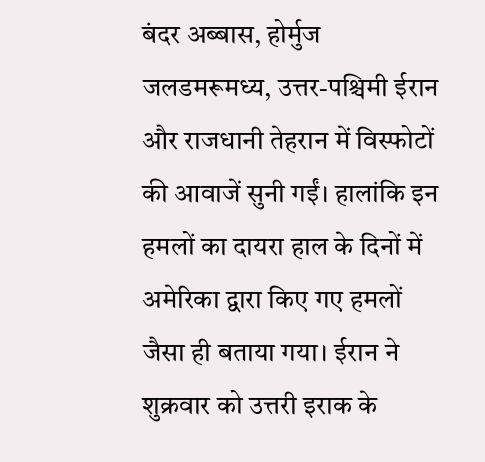बंदर अब्बास, होर्मुज जलडमरूमध्य, उत्तर-पश्चिमी ईरान और राजधानी तेहरान में विस्फोटों की आवाजें सुनी गईं। हालांकि इन हमलों का दायरा हाल के दिनों में अमेरिका द्वारा किए गए हमलों जैसा ही बताया गया। ईरान ने शुक्रवार को उत्तरी इराक के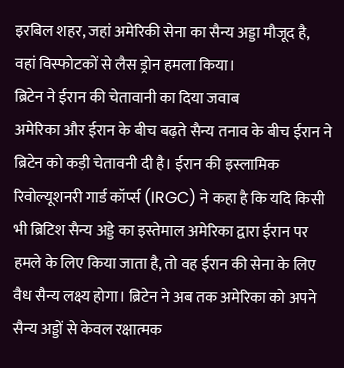इरबिल शहर, जहां अमेरिकी सेना का सैन्य अड्डा मौजूद है, वहां विस्फोटकों से लैस ड्रोन हमला किया।
ब्रिटेन ने ईरान की चेतावानी का दिया जवाब
अमेरिका और ईरान के बीच बढ़ते सैन्य तनाव के बीच ईरान ने ब्रिटेन को कड़ी चेतावनी दी है। ईरान की इस्लामिक रिवोल्यूशनरी गार्ड कॉर्प्स (IRGC) ने कहा है कि यदि किसी भी ब्रिटिश सैन्य अड्डे का इस्तेमाल अमेरिका द्वारा ईरान पर हमले के लिए किया जाता है, तो वह ईरान की सेना के लिए वैध सैन्य लक्ष्य होगा। ब्रिटेन ने अब तक अमेरिका को अपने सैन्य अड्डों से केवल रक्षात्मक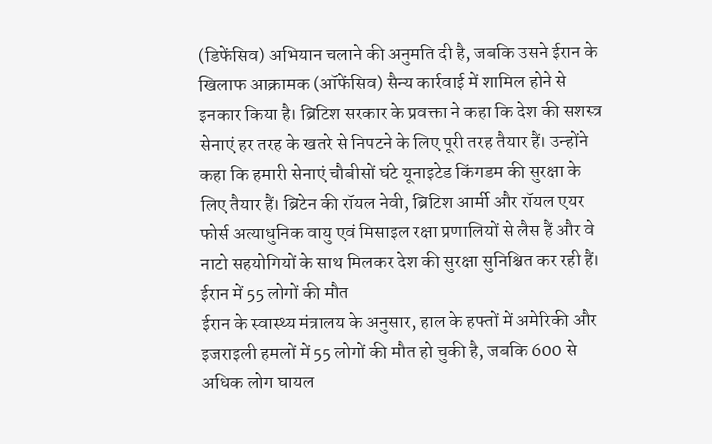(डिफेंसिव) अभियान चलाने की अनुमति दी है, जबकि उसने ईरान के खिलाफ आक्रामक (ऑफेंसिव) सैन्य कार्रवाई में शामिल होने से इनकार किया है। ब्रिटिश सरकार के प्रवक्ता ने कहा कि देश की सशस्त्र सेनाएं हर तरह के खतरे से निपटने के लिए पूरी तरह तैयार हैं। उन्होंने कहा कि हमारी सेनाएं चौबीसों घंटे यूनाइटेड किंगडम की सुरक्षा के लिए तैयार हैं। ब्रिटेन की रॉयल नेवी, ब्रिटिश आर्मी और रॉयल एयर फोर्स अत्याधुनिक वायु एवं मिसाइल रक्षा प्रणालियों से लैस हैं और वे नाटो सहयोगियों के साथ मिलकर देश की सुरक्षा सुनिश्चित कर रही हैं।
ईरान में 55 लोगों की मौत
ईरान के स्वास्थ्य मंत्रालय के अनुसार, हाल के हफ्तों में अमेरिकी और इजराइली हमलों में 55 लोगों की मौत हो चुकी है, जबकि 600 से अधिक लोग घायल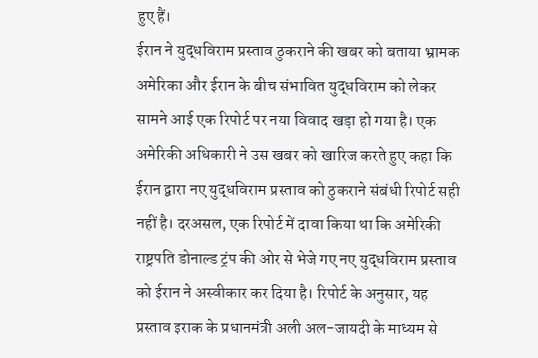हुए हैं।
ईरान ने युद्धविराम प्रस्ताव ठुकराने की खबर को बताया भ्रामक
अमेरिका और ईरान के बीच संभावित युद्धविराम को लेकर सामने आई एक रिपोर्ट पर नया विवाद खड़ा हो गया है। एक अमेरिकी अधिकारी ने उस खबर को खारिज करते हुए कहा कि ईरान द्वारा नए युद्धविराम प्रस्ताव को ठुकराने संबंधी रिपोर्ट सही नहीं है। दरअसल, एक रिपोर्ट में दावा किया था कि अमेरिकी राष्ट्रपति डोनाल्ड ट्रंप की ओर से भेजे गए नए युद्धविराम प्रस्ताव को ईरान ने अस्वीकार कर दिया है। रिपोर्ट के अनुसार, यह प्रस्ताव इराक के प्रधानमंत्री अली अल-जायदी के माध्यम से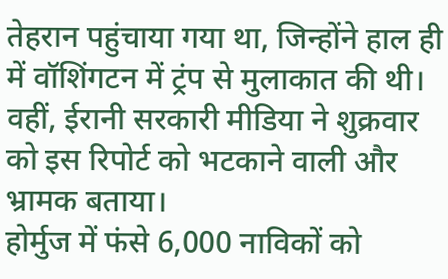तेहरान पहुंचाया गया था, जिन्होंने हाल ही में वॉशिंगटन में ट्रंप से मुलाकात की थी। वहीं, ईरानी सरकारी मीडिया ने शुक्रवार को इस रिपोर्ट को भटकाने वाली और भ्रामक बताया।
होर्मुज में फंसे 6,000 नाविकों को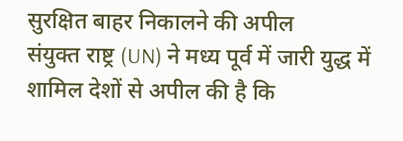सुरक्षित बाहर निकालने की अपील
संयुक्त राष्ट्र (UN) ने मध्य पूर्व में जारी युद्ध में शामिल देशों से अपील की है कि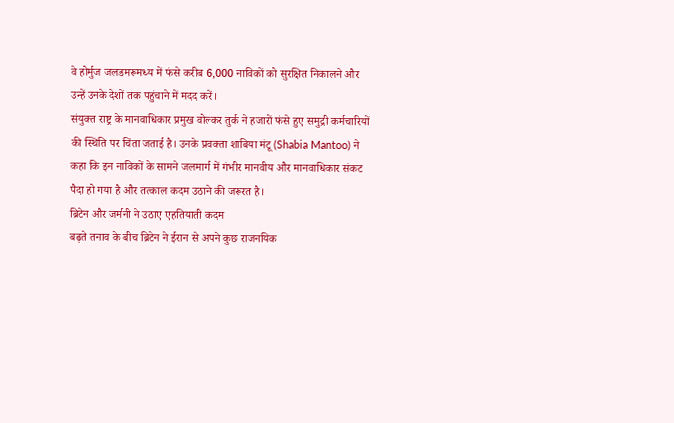वे होर्मुज जलडमरूमध्य में फंसे करीब 6,000 नाविकों को सुरक्षित निकालने और उन्हें उनके देशों तक पहुंचाने में मदद करें।
संयुक्त राष्ट्र के मानवाधिकार प्रमुख वोल्कर तुर्क ने हजारों फंसे हुए समुद्री कर्मचारियों की स्थिति पर चिंता जताई है। उनके प्रवक्ता शाबिया मंटू (Shabia Mantoo) ने कहा कि इन नाविकों के सामने जलमार्ग में गंभीर मानवीय और मानवाधिकार संकट पैदा हो गया है और तत्काल कदम उठाने की जरूरत है।
ब्रिटेन और जर्मनी ने उठाए एहतियाती कदम
बढ़ते तनाव के बीच ब्रिटेन ने ईरान से अपने कुछ राजनयिक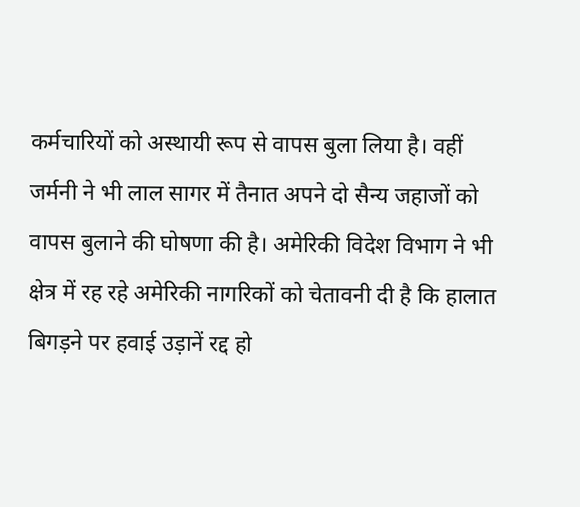कर्मचारियों को अस्थायी रूप से वापस बुला लिया है। वहीं जर्मनी ने भी लाल सागर में तैनात अपने दो सैन्य जहाजों को वापस बुलाने की घोषणा की है। अमेरिकी विदेश विभाग ने भी क्षेत्र में रह रहे अमेरिकी नागरिकों को चेतावनी दी है कि हालात बिगड़ने पर हवाई उड़ानें रद्द हो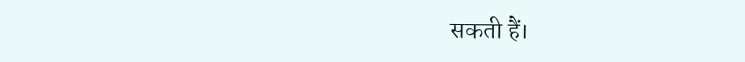सकती हैं।